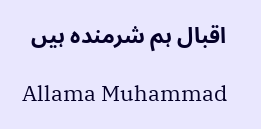اقبال ہم شرمندہ ہیں

Allama Muhammad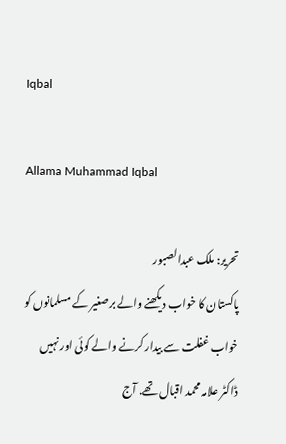Iqbal

Allama Muhammad Iqbal

تحریر: ملک عبدالصبور
پاکستان کا خواب دیکھنے والے برصغیر کے مسلمانوں کو خواب غفلت سے بیدار کرنے والے کوئی اور نہیں ڈاکٹر علامہ محمد اقبال تھے. آج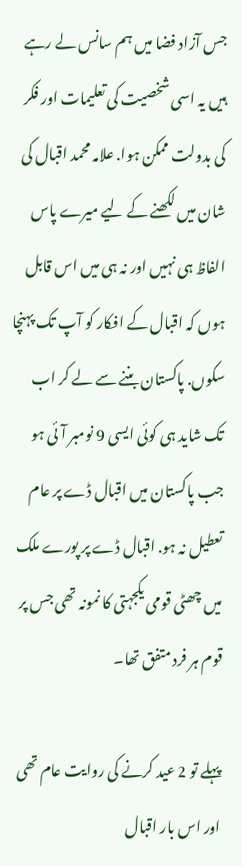جس آزاد فضا میں ہم سانس لے رہے ہیں یہ اسی شخصیت کی تعلیمات اور فکر کی بدولت ممکن ہوا. علامہ محمد اقبال کی شان میں لکھنے کے لیے میرے پاس الفاظ ہی نہیں اور نہ ہی میں اس قابل ہوں کہ اقبال کے افکار کو آپ تک پہنچا سکوں. پاکستان بننے سے لے کر اب تک شاید ہی کوئی ایسی 9 نومبر آئی ہو جب پاکستان میں اقبال ڈے پر عام تعطیل نہ ہو. اقبال ڈے پر پورے ملک میں چھٹی قومی یکجہتی کا نمونہ تھی جس پر قوم ہر فرد متفق تھا۔

پہلے تو 2 عید کرنے کی روایت عام تھی اور اس بار اقبال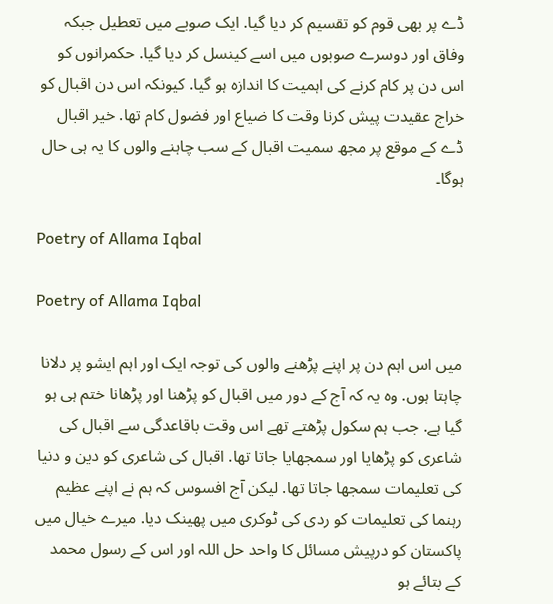ڈے پر بھی قوم کو تقسیم کر دیا گیا. ایک صوبے میں تعطیل جبکہ وفاق اور دوسرے صوبوں میں اسے کینسل کر دیا گیا. حکمرانوں کو اس دن پر کام کرنے کی اہمیت کا اندازہ ہو گیا. کیونکہ اس دن اقبال کو خراج عقیدت پیش کرنا وقت کا ضیاع اور فضول کام تھا. خیر اقبال ڈے کے موقع پر مجھ سمیت اقبال کے سب چاہنے والوں کا یہ ہی حال ہوگا۔

Poetry of Allama Iqbal

Poetry of Allama Iqbal

میں اس اہم دن پر اپنے پڑھنے والوں کی توجہ ایک اور اہم ایشو پر دلانا چاہتا ہوں. وہ یہ کہ آج کے دور میں اقبال کو پڑھنا اور پڑھانا ختم ہی ہو گیا ہے. جب ہم سکول پڑھتے تھے اس وقت باقاعدگی سے اقبال کی شاعری کو پڑھایا اور سمجھایا جاتا تھا. اقبال کی شاعری کو دین و دنیا کی تعلیمات سمجھا جاتا تھا. لیکن آج افسوس کہ ہم نے اپنے عظیم رہنما کی تعلیمات کو ردی کی ٹوکری میں پھینک دیا. میرے خیال میں پاکستان کو درپیش مسائل کا واحد حل اللہ اور اس کے رسول محمد کے بتائے ہو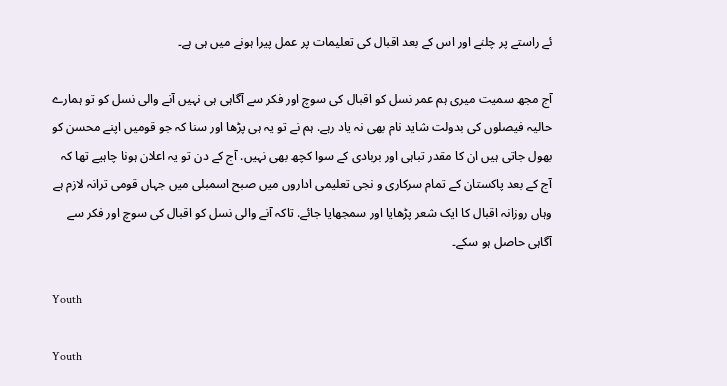ئے راستے پر چلنے اور اس کے بعد اقبال کی تعلیمات پر عمل پیرا ہونے میں ہی ہے۔

آج مجھ سمیت میری ہم عمر نسل کو اقبال کی سوچ اور فکر سے آگاہی ہی نہیں آنے والی نسل کو تو ہمارے حالیہ فیصلوں کی بدولت شاید نام بھی نہ یاد رہے. ہم نے تو یہ ہی پڑھا اور سنا کہ جو قومیں اپنے محسن کو بھول جاتی ہیں ان کا مقدر تباہی اور بربادی کے سوا کچھ بھی نہیں. آج کے دن تو یہ اعلان ہونا چاہیے تھا کہ آج کے بعد پاکستان کے تمام سرکاری و نجی تعلیمی اداروں میں صبح اسمبلی میں جہاں قومی ترانہ لازم ہے وہاں روزانہ اقبال کا ایک شعر پڑھایا اور سمجھایا جائے. تاکہ آنے والی نسل کو اقبال کی سوچ اور فکر سے آگاہی حاصل ہو سکے۔

Youth

Youth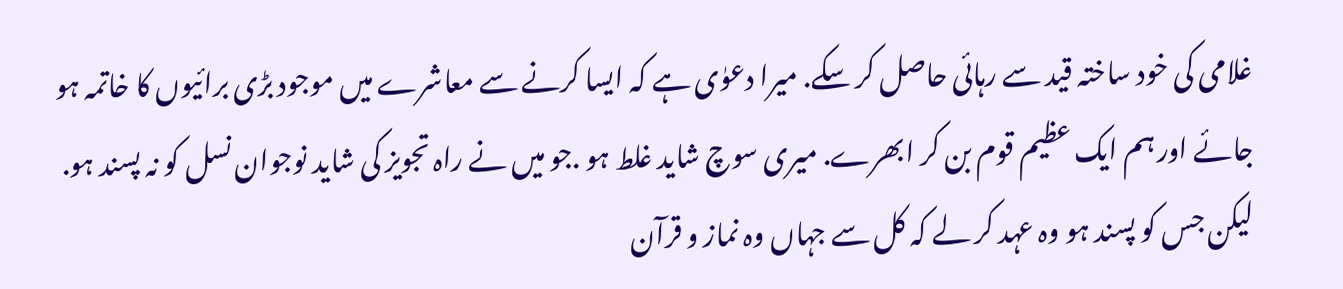غلامی کی خود ساختہ قید سے رہائی حاصل کر سکے. میرا دعوٰی ہے کہ ایسا کرنے سے معاشرے میں موجود بڑی برائیوں کا خاتمہ ہو جائے اور ہم ایک عظیم قوم بن کر ابھرے. میری سوچ شاید غلط ہو .جو میں نے راہ تجویز کی شاید نوجوان نسل کو نہ پسند ہو. لیکن جس کو پسند ہو وہ عہد کر لے کہ کل سے جہاں وہ نماز و قرآن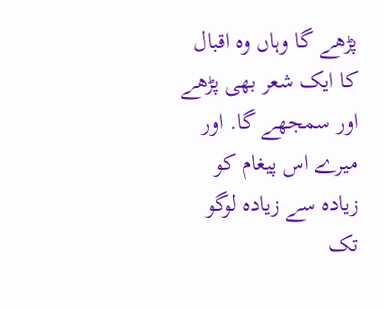پڑھے گا وہاں وہ اقبال کا ایک شعر بھی پڑھے اور سمجھے گا. اور میرے اس پیغام کو زیادہ سے زیادہ لوگو تک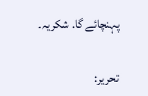پہنچائے گا. شکریہ۔

تحریر: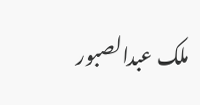ملک عبدالصبور